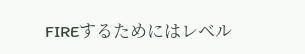FIREするためにはレベル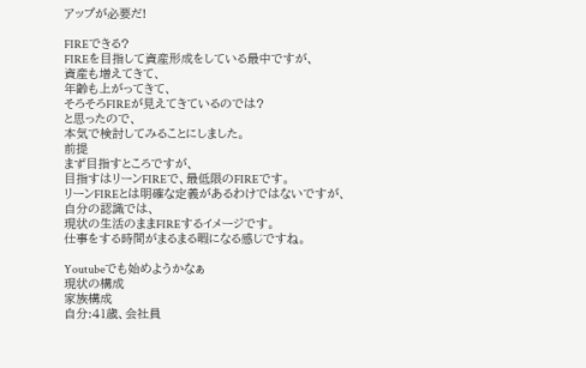アップが必要だ!

FIREできる?
FIREを目指して資産形成をしている最中ですが、
資産も増えてきて、
年齢も上がってきて、
そろそろFIREが見えてきているのでは?
と思ったので、
本気で検討してみることにしました。
前提
まず目指すところですが、
目指すはリーンFIREで、最低限のFIREです。
リーンFIREとは明確な定義があるわけではないですが、
自分の認識では、
現状の生活のままFIREするイメージです。
仕事をする時間がまるまる暇になる感じですね。

Youtubeでも始めようかなぁ
現状の構成
家族構成
自分:41歳、会社員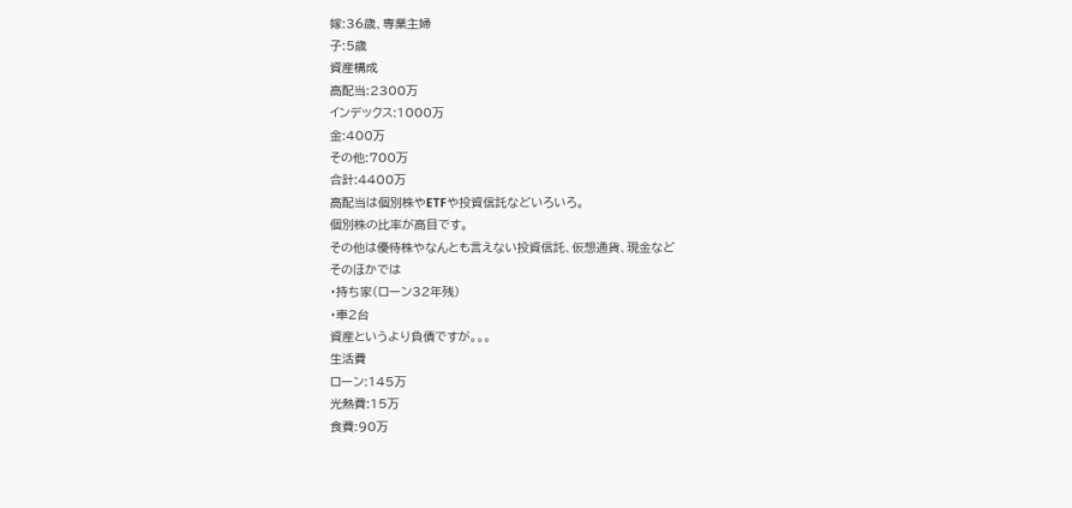嫁:36歳、専業主婦
子:5歳
資産構成
高配当:2300万
インデックス:1000万
金:400万
その他:700万
合計:4400万
高配当は個別株やETFや投資信託などいろいろ。
個別株の比率が高目です。
その他は優待株やなんとも言えない投資信託、仮想通貨、現金など
そのほかでは
・持ち家(ローン32年残)
・車2台
資産というより負債ですが。。。
生活費
ローン:145万
光熱費:15万
食費:90万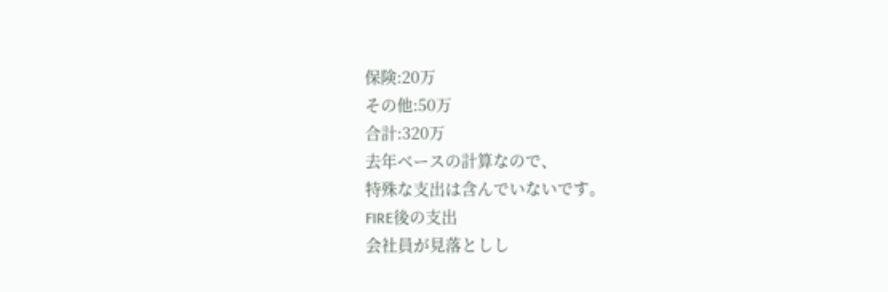保険:20万
その他:50万
合計:320万
去年ベースの計算なので、
特殊な支出は含んでいないです。
FIRE後の支出
会社員が見落としし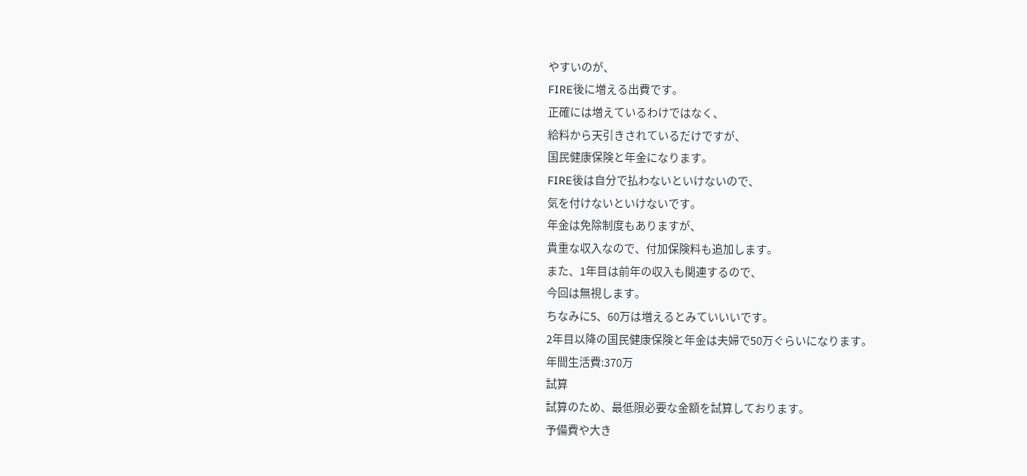やすいのが、
FIRE後に増える出費です。
正確には増えているわけではなく、
給料から天引きされているだけですが、
国民健康保険と年金になります。
FIRE後は自分で払わないといけないので、
気を付けないといけないです。
年金は免除制度もありますが、
貴重な収入なので、付加保険料も追加します。
また、1年目は前年の収入も関連するので、
今回は無視します。
ちなみに5、60万は増えるとみていいいです。
2年目以降の国民健康保険と年金は夫婦で50万ぐらいになります。
年間生活費:370万
試算
試算のため、最低限必要な金額を試算しております。
予備費や大き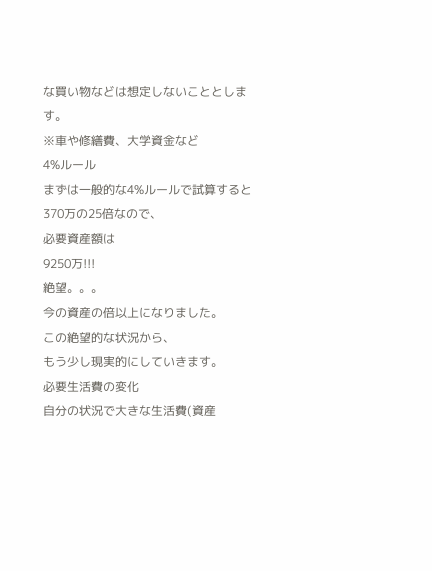な買い物などは想定しないこととします。
※車や修繕費、大学資金など
4%ルール
まずは一般的な4%ルールで試算すると
370万の25倍なので、
必要資産額は
9250万!!!
絶望。。。
今の資産の倍以上になりました。
この絶望的な状況から、
もう少し現実的にしていきます。
必要生活費の変化
自分の状況で大きな生活費(資産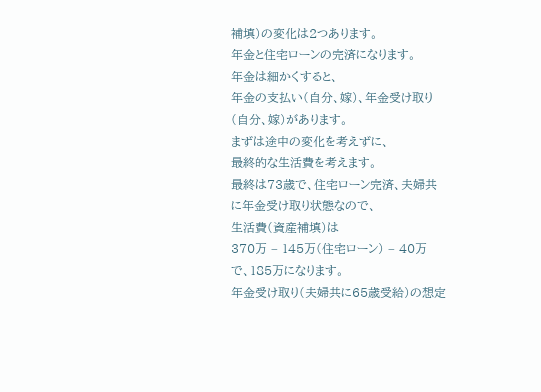補填)の変化は2つあります。
年金と住宅ローンの完済になります。
年金は細かくすると、
年金の支払い(自分、嫁)、年金受け取り(自分、嫁)があります。
まずは途中の変化を考えずに、
最終的な生活費を考えます。
最終は73歳で、住宅ローン完済、夫婦共に年金受け取り状態なので、
生活費(資産補填)は
370万 – 145万(住宅ローン) – 40万
で、185万になります。
年金受け取り(夫婦共に65歳受給)の想定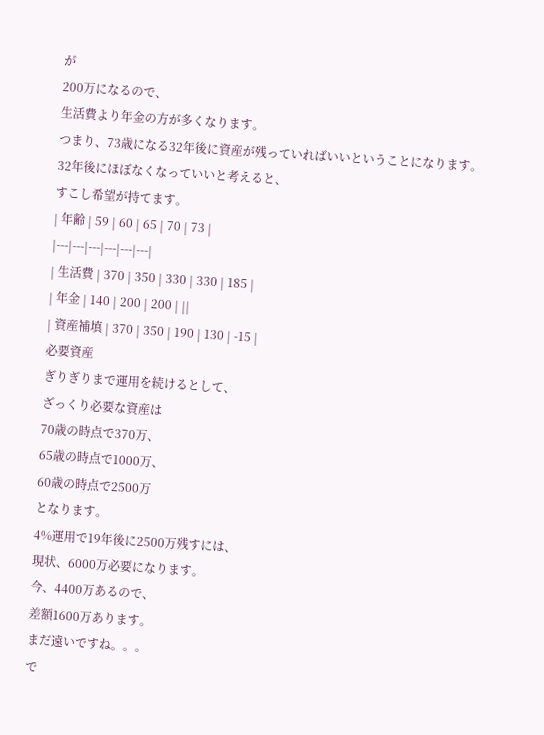が
200万になるので、
生活費より年金の方が多くなります。
つまり、73歳になる32年後に資産が残っていればいいということになります。
32年後にほぼなくなっていいと考えると、
すこし希望が持てます。
| 年齢 | 59 | 60 | 65 | 70 | 73 |
|---|---|---|---|---|---|
| 生活費 | 370 | 350 | 330 | 330 | 185 |
| 年金 | 140 | 200 | 200 | ||
| 資産補填 | 370 | 350 | 190 | 130 | -15 |
必要資産
ぎりぎりまで運用を続けるとして、
ざっくり必要な資産は
70歳の時点で370万、
65歳の時点で1000万、
60歳の時点で2500万
となります。
4%運用で19年後に2500万残すには、
現状、6000万必要になります。
今、4400万あるので、
差額1600万あります。
まだ遠いですね。。。
で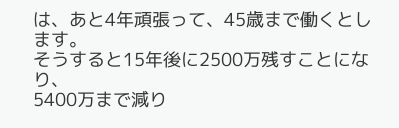は、あと4年頑張って、45歳まで働くとします。
そうすると15年後に2500万残すことになり、
5400万まで減り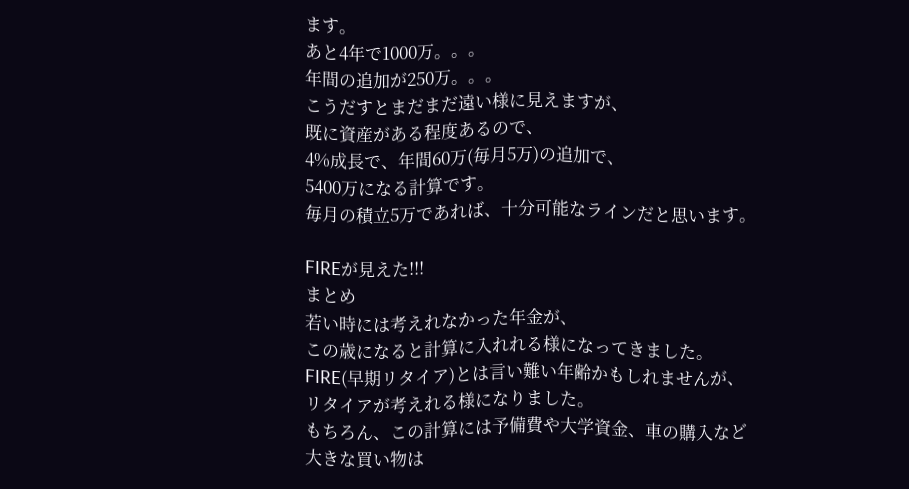ます。
あと4年で1000万。。。
年間の追加が250万。。。
こうだすとまだまだ遠い様に見えますが、
既に資産がある程度あるので、
4%成長で、年間60万(毎月5万)の追加で、
5400万になる計算です。
毎月の積立5万であれば、十分可能なラインだと思います。

FIREが見えた!!!
まとめ
若い時には考えれなかった年金が、
この歳になると計算に入れれる様になってきました。
FIRE(早期リタイア)とは言い難い年齢かもしれませんが、
リタイアが考えれる様になりました。
もちろん、この計算には予備費や大学資金、車の購入など
大きな買い物は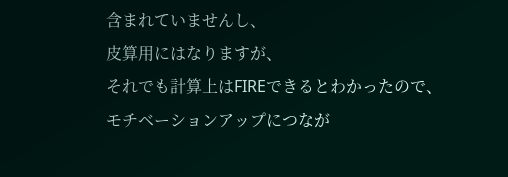含まれていませんし、
皮算用にはなりますが、
それでも計算上はFIREできるとわかったので、
モチベーションアップにつなが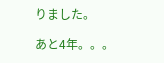りました。

あと4年。。。